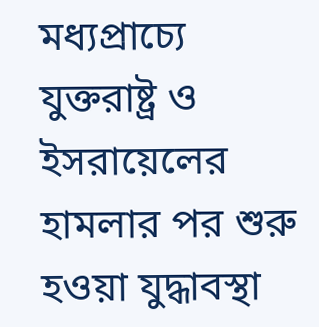মধ্যপ্রাচ্যে যুক্তরাষ্ট্র ও ইসরায়েলের হামলার পর শুরু হওয়া যুদ্ধাবস্থা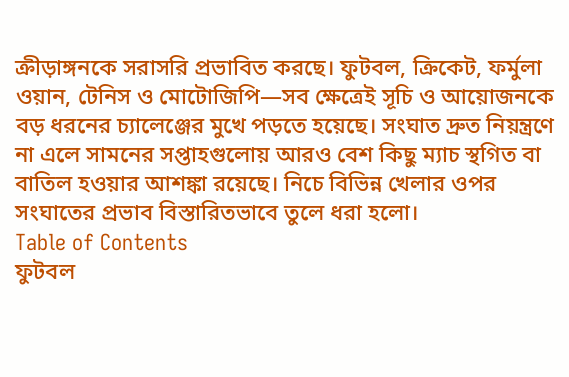ক্রীড়াঙ্গনকে সরাসরি প্রভাবিত করছে। ফুটবল, ক্রিকেট, ফর্মুলা ওয়ান, টেনিস ও মোটোজিপি—সব ক্ষেত্রেই সূচি ও আয়োজনকে বড় ধরনের চ্যালেঞ্জের মুখে পড়তে হয়েছে। সংঘাত দ্রুত নিয়ন্ত্রণে না এলে সামনের সপ্তাহগুলোয় আরও বেশ কিছু ম্যাচ স্থগিত বা বাতিল হওয়ার আশঙ্কা রয়েছে। নিচে বিভিন্ন খেলার ওপর সংঘাতের প্রভাব বিস্তারিতভাবে তুলে ধরা হলো।
Table of Contents
ফুটবল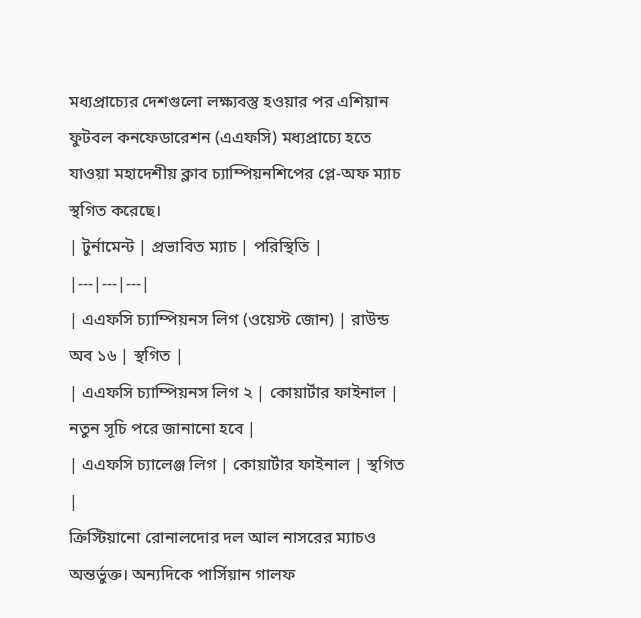মধ্যপ্রাচ্যের দেশগুলো লক্ষ্যবস্তু হওয়ার পর এশিয়ান ফুটবল কনফেডারেশন (এএফসি) মধ্যপ্রাচ্যে হতে যাওয়া মহাদেশীয় ক্লাব চ্যাম্পিয়নশিপের প্লে-অফ ম্যাচ স্থগিত করেছে।
| টুর্নামেন্ট | প্রভাবিত ম্যাচ | পরিস্থিতি |
|---|---|---|
| এএফসি চ্যাম্পিয়নস লিগ (ওয়েস্ট জোন) | রাউন্ড অব ১৬ | স্থগিত |
| এএফসি চ্যাম্পিয়নস লিগ ২ | কোয়ার্টার ফাইনাল | নতুন সূচি পরে জানানো হবে |
| এএফসি চ্যালেঞ্জ লিগ | কোয়ার্টার ফাইনাল | স্থগিত |
ক্রিস্টিয়ানো রোনালদোর দল আল নাসরের ম্যাচও অন্তর্ভুক্ত। অন্যদিকে পার্সিয়ান গালফ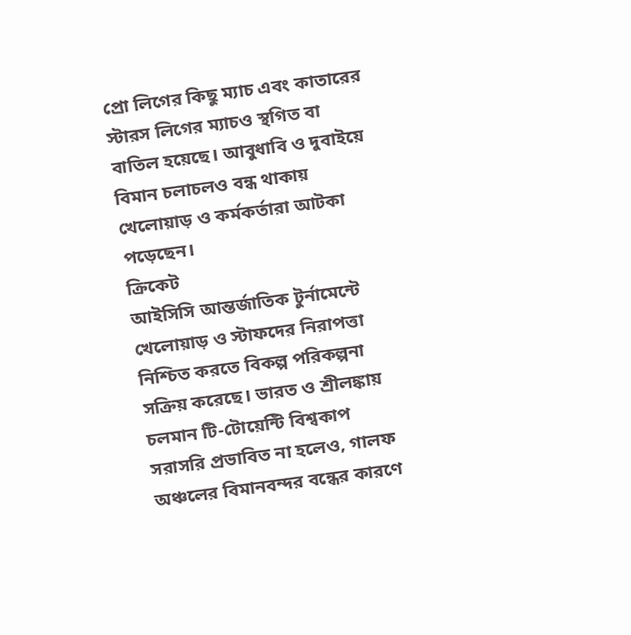প্রো লিগের কিছু ম্যাচ এবং কাতারের স্টারস লিগের ম্যাচও স্থগিত বা বাতিল হয়েছে। আবুধাবি ও দুবাইয়ে বিমান চলাচলও বন্ধ থাকায় খেলোয়াড় ও কর্মকর্তারা আটকা পড়েছেন।
ক্রিকেট
আইসিসি আন্তর্জাতিক টুর্নামেন্টে খেলোয়াড় ও স্টাফদের নিরাপত্তা নিশ্চিত করতে বিকল্প পরিকল্পনা সক্রিয় করেছে। ভারত ও শ্রীলঙ্কায় চলমান টি-টোয়েন্টি বিশ্বকাপ সরাসরি প্রভাবিত না হলেও, গালফ অঞ্চলের বিমানবন্দর বন্ধের কারণে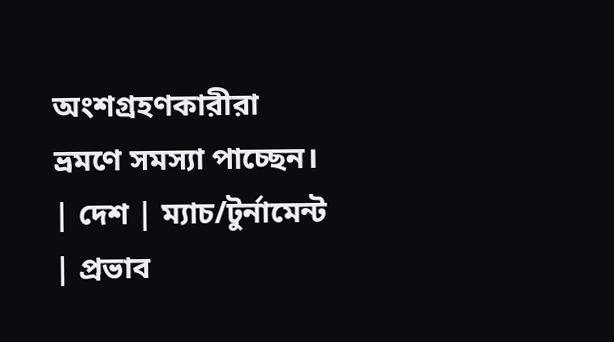অংশগ্রহণকারীরা ভ্রমণে সমস্যা পাচ্ছেন।
| দেশ | ম্যাচ/টুর্নামেন্ট | প্রভাব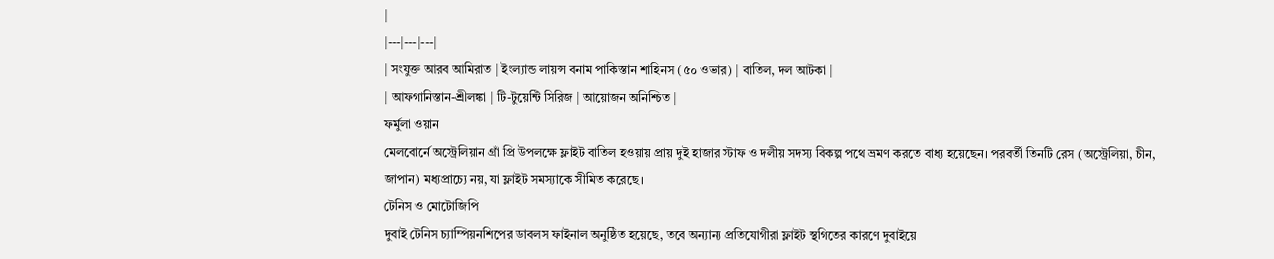|
|---|---|---|
| সংযুক্ত আরব আমিরাত | ইংল্যান্ড লায়ন্স বনাম পাকিস্তান শাহিনস (৫০ ওভার) | বাতিল, দল আটকা |
| আফগানিস্তান-শ্রীলঙ্কা | টি-টুয়েন্টি সিরিজ | আয়োজন অনিশ্চিত |
ফর্মুলা ওয়ান
মেলবোর্নে অস্ট্রেলিয়ান গ্রাঁ প্রি উপলক্ষে ফ্লাইট বাতিল হওয়ায় প্রায় দুই হাজার স্টাফ ও দলীয় সদস্য বিকল্প পথে ভ্রমণ করতে বাধ্য হয়েছেন। পরবর্তী তিনটি রেস (অস্ট্রেলিয়া, চীন, জাপান) মধ্যপ্রাচ্যে নয়, যা ফ্লাইট সমস্যাকে সীমিত করেছে।
টেনিস ও মোটোজিপি
দুবাই টেনিস চ্যাম্পিয়নশিপের ডাবলস ফাইনাল অনুষ্ঠিত হয়েছে, তবে অন্যান্য প্রতিযোগীরা ফ্লাইট স্থগিতের কারণে দুবাইয়ে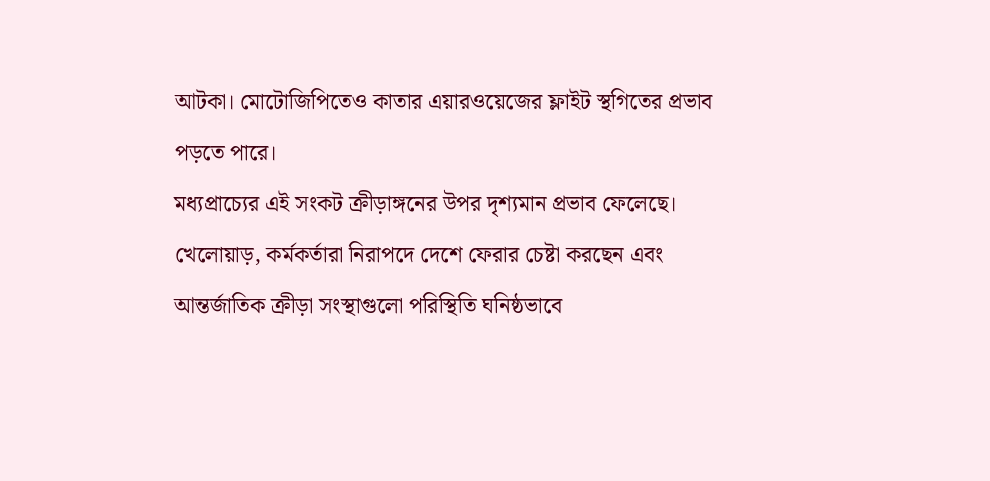আটকা। মোটোজিপিতেও কাতার এয়ারওয়েজের ফ্লাইট স্থগিতের প্রভাব পড়তে পারে।
মধ্যপ্রাচ্যের এই সংকট ক্রীড়াঙ্গনের উপর দৃশ্যমান প্রভাব ফেলেছে। খেলোয়াড়, কর্মকর্তারা নিরাপদে দেশে ফেরার চেষ্টা করছেন এবং আন্তর্জাতিক ক্রীড়া সংস্থাগুলো পরিস্থিতি ঘনিষ্ঠভাবে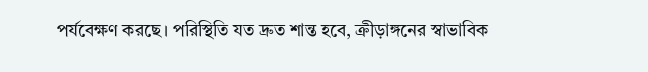পর্যবেক্ষণ করছে। পরিস্থিতি যত দ্রুত শান্ত হবে, ক্রীড়াঙ্গনের স্বাভাবিক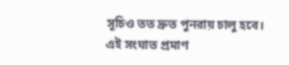সূচিও তত দ্রুত পুনরায় চালু হবে।
এই সংঘাত প্রমাণ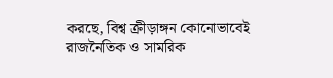করছে, বিশ্ব ক্রীড়াঙ্গন কোনোভাবেই রাজনৈতিক ও সামরিক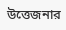উত্তেজনার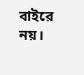বাইরে নয়।